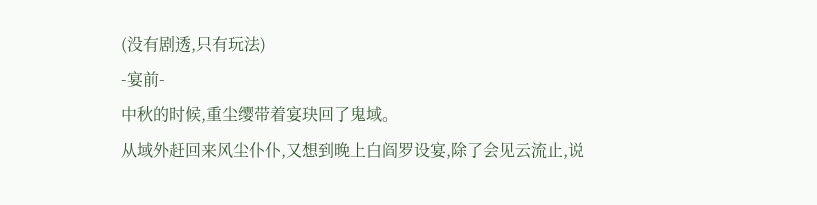(没有剧透,只有玩法)
-宴前-
中秋的时候,重尘缨带着宴玦回了鬼域。
从域外赶回来风尘仆仆,又想到晚上白阎罗设宴,除了会见云流止,说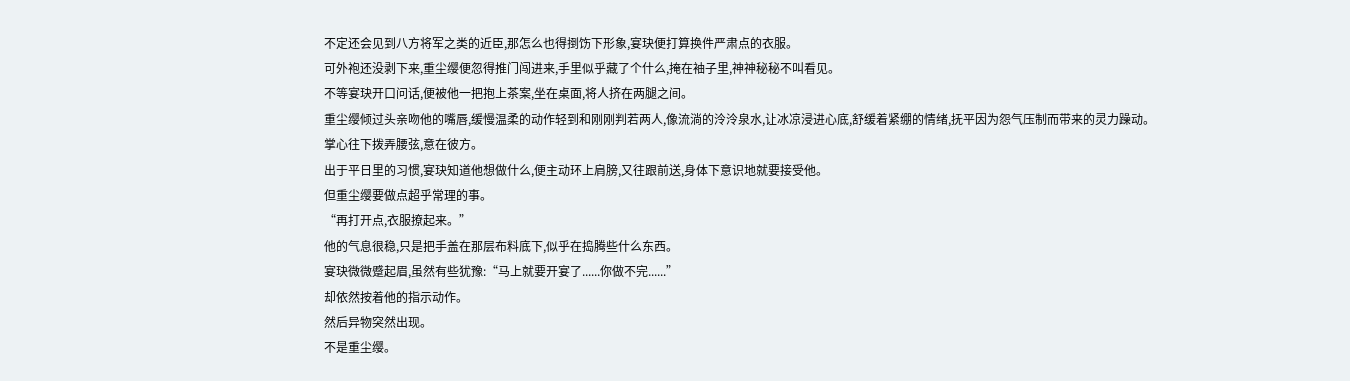不定还会见到八方将军之类的近臣,那怎么也得捯饬下形象,宴玦便打算换件严肃点的衣服。
可外袍还没剥下来,重尘缨便忽得推门闯进来,手里似乎藏了个什么,掩在袖子里,神神秘秘不叫看见。
不等宴玦开口问话,便被他一把抱上茶案,坐在桌面,将人挤在两腿之间。
重尘缨倾过头亲吻他的嘴唇,缓慢温柔的动作轻到和刚刚判若两人,像流淌的泠泠泉水,让冰凉浸进心底,舒缓着紧绷的情绪,抚平因为怨气压制而带来的灵力躁动。
掌心往下拨弄腰弦,意在彼方。
出于平日里的习惯,宴玦知道他想做什么,便主动环上肩膀,又往跟前送,身体下意识地就要接受他。
但重尘缨要做点超乎常理的事。
“再打开点,衣服撩起来。”
他的气息很稳,只是把手盖在那层布料底下,似乎在捣腾些什么东西。
宴玦微微蹙起眉,虽然有些犹豫:“马上就要开宴了......你做不完......”
却依然按着他的指示动作。
然后异物突然出现。
不是重尘缨。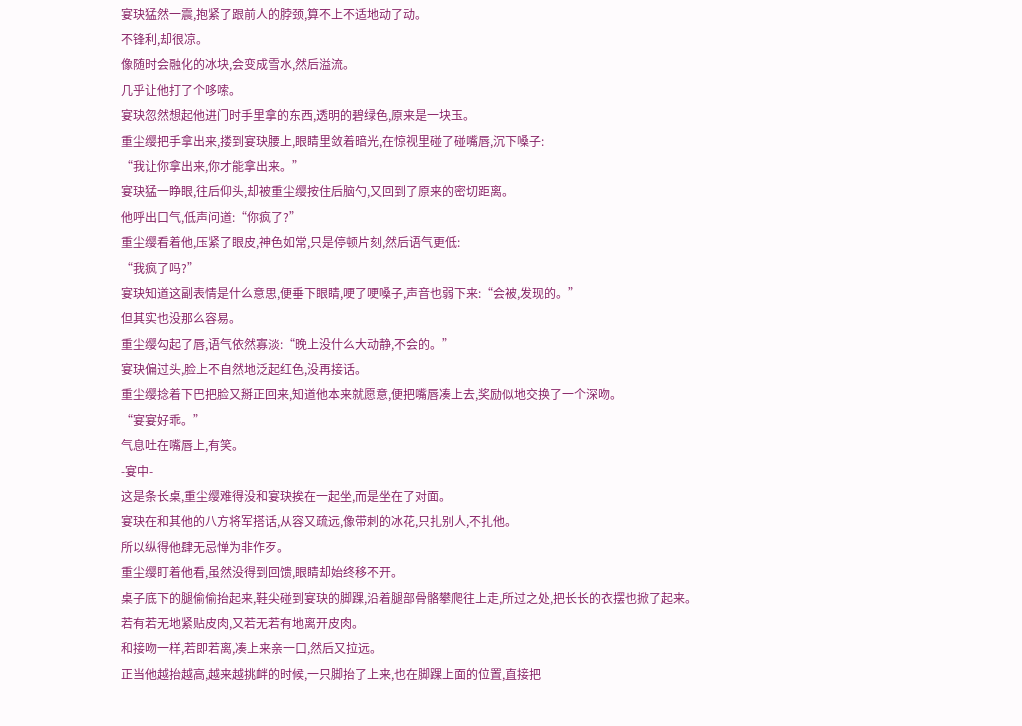宴玦猛然一震,抱紧了跟前人的脖颈,算不上不适地动了动。
不锋利,却很凉。
像随时会融化的冰块,会变成雪水,然后溢流。
几乎让他打了个哆嗦。
宴玦忽然想起他进门时手里拿的东西,透明的碧绿色,原来是一块玉。
重尘缨把手拿出来,搂到宴玦腰上,眼睛里敛着暗光,在惊视里碰了碰嘴唇,沉下嗓子:
“我让你拿出来,你才能拿出来。”
宴玦猛一睁眼,往后仰头,却被重尘缨按住后脑勺,又回到了原来的密切距离。
他呼出口气,低声问道:“你疯了?”
重尘缨看着他,压紧了眼皮,神色如常,只是停顿片刻,然后语气更低:
“我疯了吗?”
宴玦知道这副表情是什么意思,便垂下眼睛,哽了哽嗓子,声音也弱下来:“会被,发现的。”
但其实也没那么容易。
重尘缨勾起了唇,语气依然寡淡:“晚上没什么大动静,不会的。”
宴玦偏过头,脸上不自然地泛起红色,没再接话。
重尘缨捻着下巴把脸又掰正回来,知道他本来就愿意,便把嘴唇凑上去,奖励似地交换了一个深吻。
“宴宴好乖。”
气息吐在嘴唇上,有笑。
-宴中-
这是条长桌,重尘缨难得没和宴玦挨在一起坐,而是坐在了对面。
宴玦在和其他的八方将军搭话,从容又疏远,像带刺的冰花,只扎别人,不扎他。
所以纵得他肆无忌惮为非作歹。
重尘缨盯着他看,虽然没得到回馈,眼睛却始终移不开。
桌子底下的腿偷偷抬起来,鞋尖碰到宴玦的脚踝,沿着腿部骨骼攀爬往上走,所过之处,把长长的衣摆也掀了起来。
若有若无地紧贴皮肉,又若无若有地离开皮肉。
和接吻一样,若即若离,凑上来亲一口,然后又拉远。
正当他越抬越高,越来越挑衅的时候,一只脚抬了上来,也在脚踝上面的位置,直接把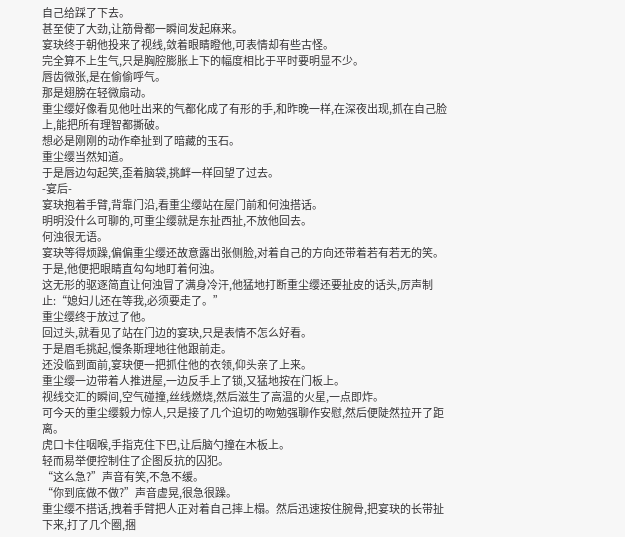自己给踩了下去。
甚至使了大劲,让筋骨都一瞬间发起麻来。
宴玦终于朝他投来了视线,敛着眼睛瞪他,可表情却有些古怪。
完全算不上生气,只是胸腔膨胀上下的幅度相比于平时要明显不少。
唇齿微张,是在偷偷呼气。
那是翅膀在轻微扇动。
重尘缨好像看见他吐出来的气都化成了有形的手,和昨晚一样,在深夜出现,抓在自己脸上,能把所有理智都撕破。
想必是刚刚的动作牵扯到了暗藏的玉石。
重尘缨当然知道。
于是唇边勾起笑,歪着脑袋,挑衅一样回望了过去。
-宴后-
宴玦抱着手臂,背靠门沿,看重尘缨站在屋门前和何浊搭话。
明明没什么可聊的,可重尘缨就是东扯西扯,不放他回去。
何浊很无语。
宴玦等得烦躁,偏偏重尘缨还故意露出张侧脸,对着自己的方向还带着若有若无的笑。
于是,他便把眼睛直勾勾地盯着何浊。
这无形的驱逐简直让何浊冒了满身冷汗,他猛地打断重尘缨还要扯皮的话头,厉声制止:“媳妇儿还在等我,必须要走了。”
重尘缨终于放过了他。
回过头,就看见了站在门边的宴玦,只是表情不怎么好看。
于是眉毛挑起,慢条斯理地往他跟前走。
还没临到面前,宴玦便一把抓住他的衣领,仰头亲了上来。
重尘缨一边带着人推进屋,一边反手上了锁,又猛地按在门板上。
视线交汇的瞬间,空气碰撞,丝线燃烧,然后滋生了高温的火星,一点即炸。
可今天的重尘缨毅力惊人,只是接了几个迫切的吻勉强聊作安慰,然后便陡然拉开了距离。
虎口卡住咽喉,手指克住下巴,让后脑勺撞在木板上。
轻而易举便控制住了企图反抗的囚犯。
“这么急?”声音有笑,不急不缓。
“你到底做不做?”声音虚晃,很急很躁。
重尘缨不搭话,拽着手臂把人正对着自己摔上榻。然后迅速按住腕骨,把宴玦的长带扯下来,打了几个圈,捆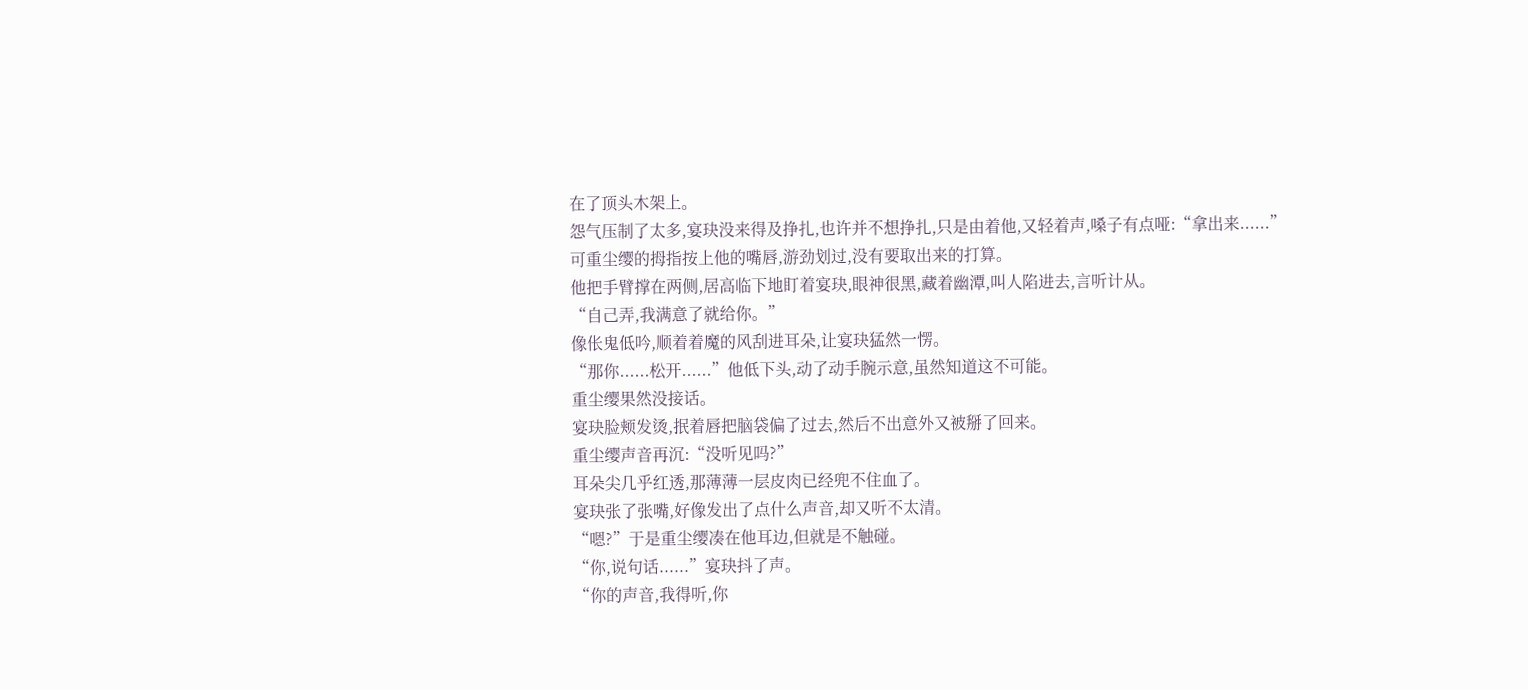在了顶头木架上。
怨气压制了太多,宴玦没来得及挣扎,也许并不想挣扎,只是由着他,又轻着声,嗓子有点哑:“拿出来......”
可重尘缨的拇指按上他的嘴唇,游劲划过,没有要取出来的打算。
他把手臂撑在两侧,居高临下地盯着宴玦,眼神很黑,藏着幽潭,叫人陷进去,言听计从。
“自己弄,我满意了就给你。”
像伥鬼低吟,顺着着魔的风刮进耳朵,让宴玦猛然一愣。
“那你......松开......”他低下头,动了动手腕示意,虽然知道这不可能。
重尘缨果然没接话。
宴玦脸颊发烫,抿着唇把脑袋偏了过去,然后不出意外又被掰了回来。
重尘缨声音再沉:“没听见吗?”
耳朵尖几乎红透,那薄薄一层皮肉已经兜不住血了。
宴玦张了张嘴,好像发出了点什么声音,却又听不太清。
“嗯?”于是重尘缨凑在他耳边,但就是不触碰。
“你,说句话......”宴玦抖了声。
“你的声音,我得听,你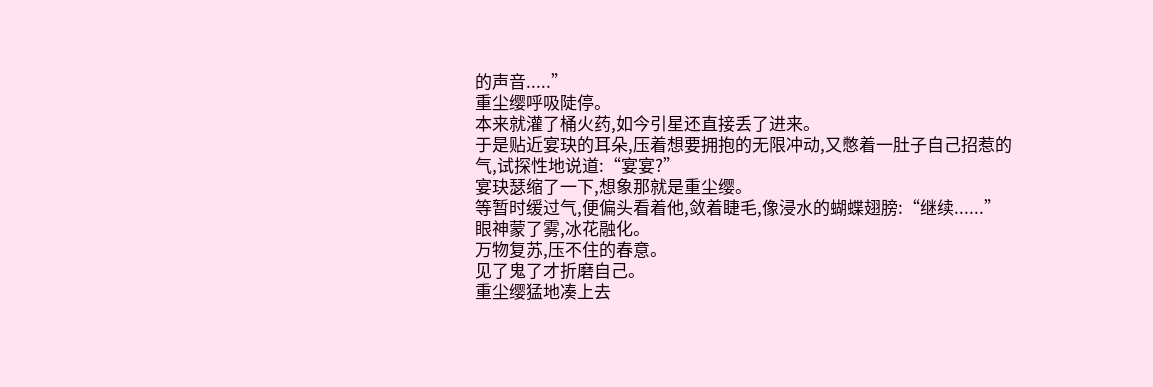的声音.....”
重尘缨呼吸陡停。
本来就灌了桶火药,如今引星还直接丢了进来。
于是贴近宴玦的耳朵,压着想要拥抱的无限冲动,又憋着一肚子自己招惹的气,试探性地说道:“宴宴?”
宴玦瑟缩了一下,想象那就是重尘缨。
等暂时缓过气,便偏头看着他,敛着睫毛,像浸水的蝴蝶翅膀:“继续......”
眼神蒙了雾,冰花融化。
万物复苏,压不住的春意。
见了鬼了才折磨自己。
重尘缨猛地凑上去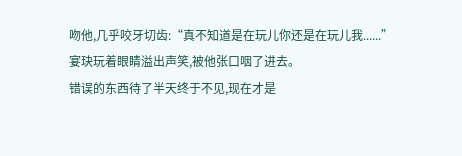吻他,几乎咬牙切齿:“真不知道是在玩儿你还是在玩儿我......”
宴玦玩着眼睛溢出声笑,被他张口咽了进去。
错误的东西待了半天终于不见,现在才是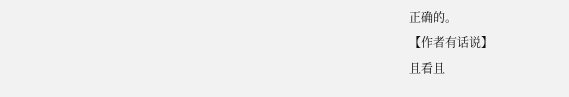正确的。
【作者有话说】
且看且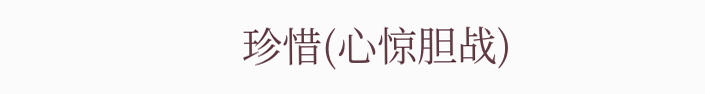珍惜(心惊胆战)